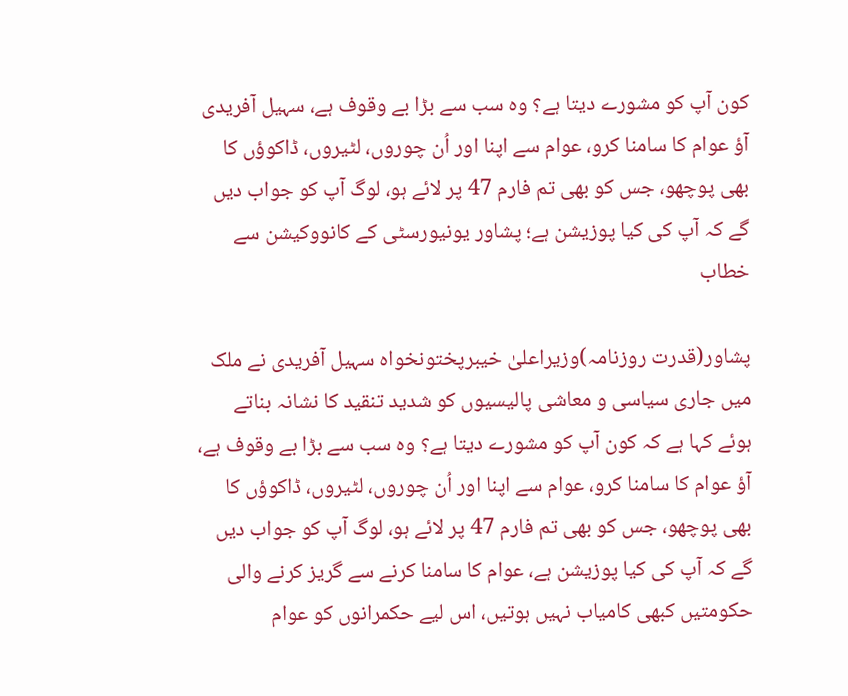کون آپ کو مشورے دیتا ہے؟ وہ سب سے بڑا بے وقوف ہے، سہیل آفریدی
آؤ عوام کا سامنا کرو، عوام سے اپنا اور اُن چوروں، لٹیروں، ڈاکوؤں کا بھی پوچھو، جس کو بھی تم فارم 47 پر لائے ہو، لوگ آپ کو جواب دیں گے کہ آپ کی کیا پوزیشن ہے؛ پشاور یونیورسٹی کے کانووکیشن سے خطاب

پشاور(قدرت روزنامہ)وزیراعلیٰ خیبرپختونخواہ سہیل آفریدی نے ملک میں جاری سیاسی و معاشی پالیسیوں کو شدید تنقید کا نشانہ بناتے ہوئے کہا ہے کہ کون آپ کو مشورے دیتا ہے؟ وہ سب سے بڑا بے وقوف ہے، آؤ عوام کا سامنا کرو، عوام سے اپنا اور اُن چوروں، لٹیروں، ڈاکوؤں کا بھی پوچھو، جس کو بھی تم فارم 47 پر لائے ہو، لوگ آپ کو جواب دیں گے کہ آپ کی کیا پوزیشن ہے، عوام کا سامنا کرنے سے گریز کرنے والی حکومتیں کبھی کامیاب نہیں ہوتیں، اس لیے حکمرانوں کو عوام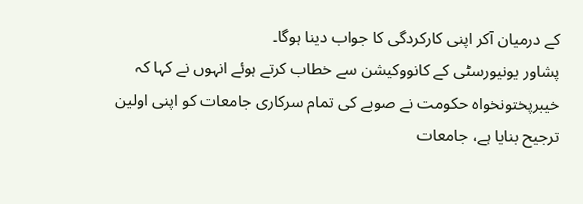کے درمیان آکر اپنی کارکردگی کا جواب دینا ہوگا۔
پشاور یونیورسٹی کے کانووکیشن سے خطاب کرتے ہوئے انہوں نے کہا کہ خیبرپختونخواہ حکومت نے صوبے کی تمام سرکاری جامعات کو اپنی اولین ترجیح بنایا ہے، جامعات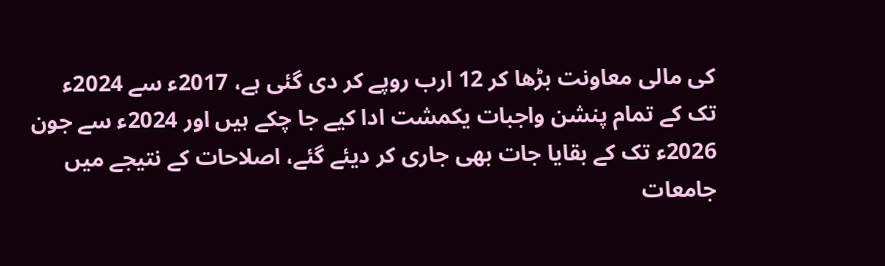کی مالی معاونت بڑھا کر 12 ارب روپے کر دی گئی ہے، 2017ء سے 2024ء تک کے تمام پنشن واجبات یکمشت ادا کیے جا چکے ہیں اور 2024ء سے جون 2026ء تک کے بقایا جات بھی جاری کر دیئے گئے، اصلاحات کے نتیجے میں جامعات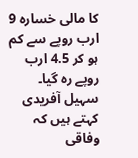کا مالی خسارہ 9 ارب روپے سے کم ہو کر 4.5 ارب روپے رہ گیا۔
سہیل آفریدی کہتے ہیں کہ وفاقی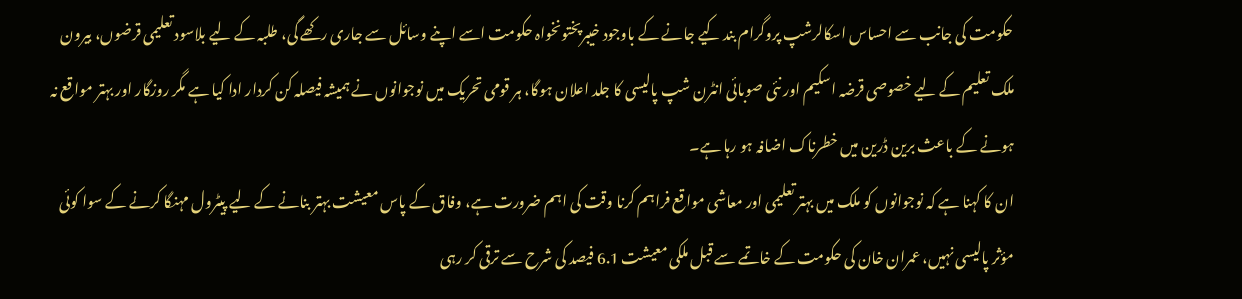حکومت کی جانب سے احساس اسکالرشپ پروگرام بند کیے جانے کے باوجود خیبرپختونخواہ حکومت اسے اپنے وسائل سے جاری رکھے گی، طلبہ کے لیے بلاسود تعلیمی قرضوں، بیرون ملک تعلیم کے لیے خصوصی قرضہ اسکیم اور نئی صوبائی انٹرن شپ پالیسی کا جلد اعلان ہوگا، ہر قومی تحریک میں نوجوانوں نے ہمیشہ فیصلہ کن کردار ادا کیا ہے مگر روزگار اور بہتر مواقع نہ ہونے کے باعث برین ڈرین میں خطرناک اضافہ ہو رہا ہے۔
ان کا کہنا ہے کہ نوجوانوں کو ملک میں بہتر تعلیمی اور معاشی مواقع فراہم کرنا وقت کی اہم ضرورت ہے، وفاق کے پاس معیشت بہتر بنانے کے لیے پیٹرول مہنگا کرنے کے سوا کوئی مؤثر پالیسی نہیں، عمران خان کی حکومت کے خاتمے سے قبل ملکی معیشت 6.1 فیصد کی شرح سے ترقی کر رہی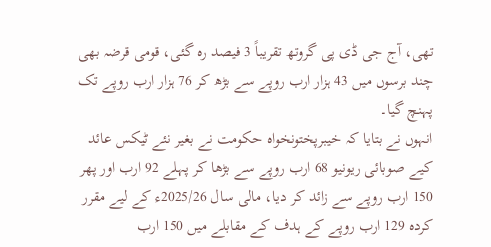تھی، آج جی ڈی پی گروتھ تقریباً 3 فیصد رہ گئی، قومی قرضہ بھی چند برسوں میں 43 ہزار ارب روپے سے بڑھ کر 76 ہزار ارب روپے تک پہنچ گیا۔
انہوں نے بتایا کہ خیبرپختونخواہ حکومت نے بغیر نئے ٹیکس عائد کیے صوبائی ریونیو 68 ارب روپے سے بڑھا کر پہلے 92 ارب اور پھر 150 ارب روپے سے زائد کر دیا، مالی سال 2025/26ء کے لیے مقرر کردہ 129 ارب روپے کے ہدف کے مقابلے میں 150 ارب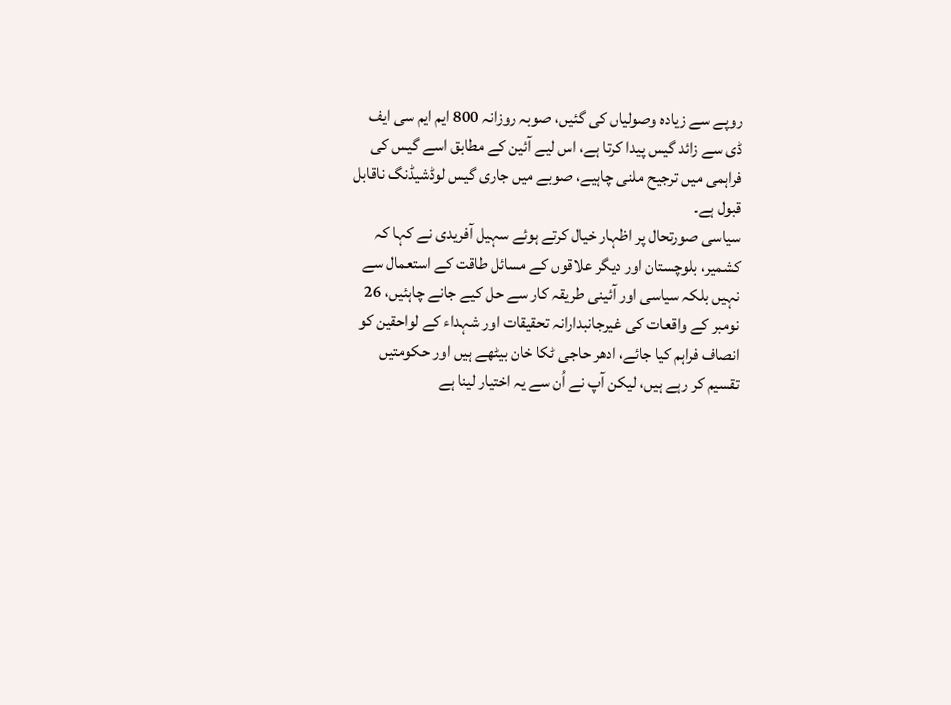روپے سے زیادہ وصولیاں کی گئیں، صوبہ روزانہ 800 ایم ایم سی ایف ڈی سے زائد گیس پیدا کرتا ہے، اس لیے آئین کے مطابق اسے گیس کی فراہمی میں ترجیح ملنی چاہیے، صوبے میں جاری گیس لوڈشیڈنگ ناقابل قبول ہے۔
سیاسی صورتحال پر اظہار خیال کرتے ہوئے سہیل آفریدی نے کہا کہ کشمیر، بلوچستان اور دیگر علاقوں کے مسائل طاقت کے استعمال سے نہیں بلکہ سیاسی اور آئینی طریقہ کار سے حل کیے جانے چاہئیں، 26 نومبر کے واقعات کی غیرجانبدارانہ تحقیقات اور شہداء کے لواحقین کو انصاف فراہم کیا جائے، ادھر حاجی ٹکا خان بیٹھے ہیں اور حکومتیں تقسیم کر رہے ہیں، لیکن آپ نے اُن سے یہ اختیار لینا ہے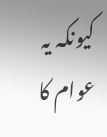کیونکہ یہ عوام کا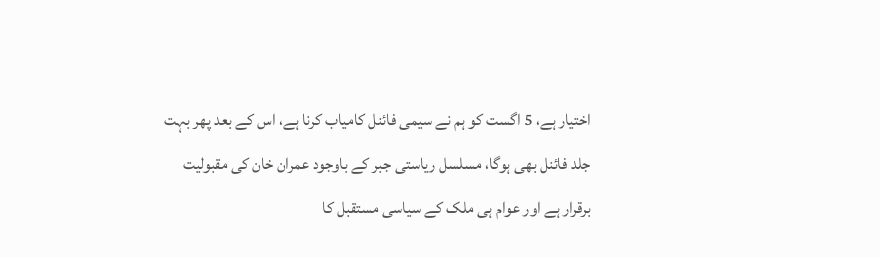اختیار ہے، 5 اگست کو ہم نے سیمی فائنل کامیاب کرنا ہے، اس کے بعد پھر بہت جلد فائنل بھی ہوگا، مسلسل ریاستی جبر کے باوجود عمران خان کی مقبولیت برقرار ہے اور عوام ہی ملک کے سیاسی مستقبل کا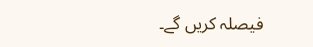فیصلہ کریں گے۔